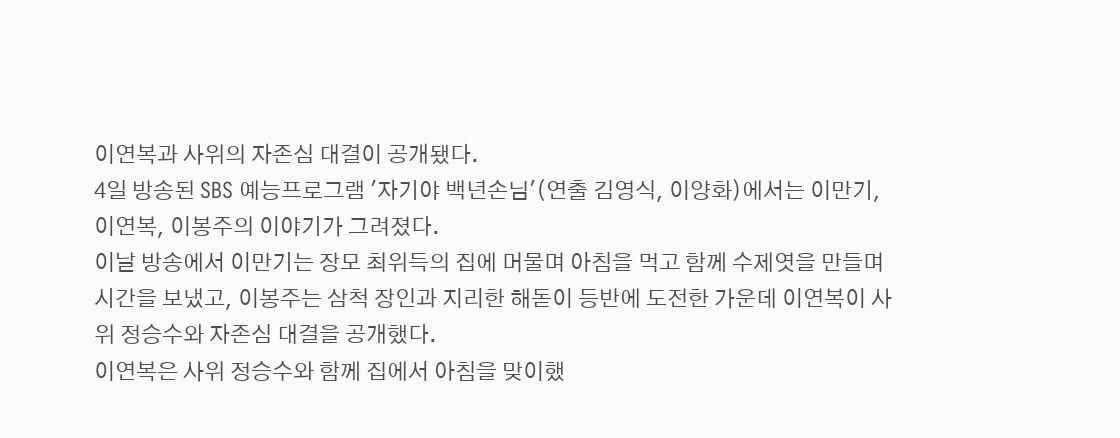이연복과 사위의 자존심 대결이 공개됐다.
4일 방송된 SBS 예능프로그램 '자기야 백년손님'(연출 김영식, 이양화)에서는 이만기, 이연복, 이봉주의 이야기가 그려졌다.
이날 방송에서 이만기는 장모 최위득의 집에 머물며 아침을 먹고 함께 수제엿을 만들며 시간을 보냈고, 이봉주는 삼척 장인과 지리한 해돋이 등반에 도전한 가운데 이연복이 사위 정승수와 자존심 대결을 공개했다.
이연복은 사위 정승수와 함께 집에서 아침을 맞이했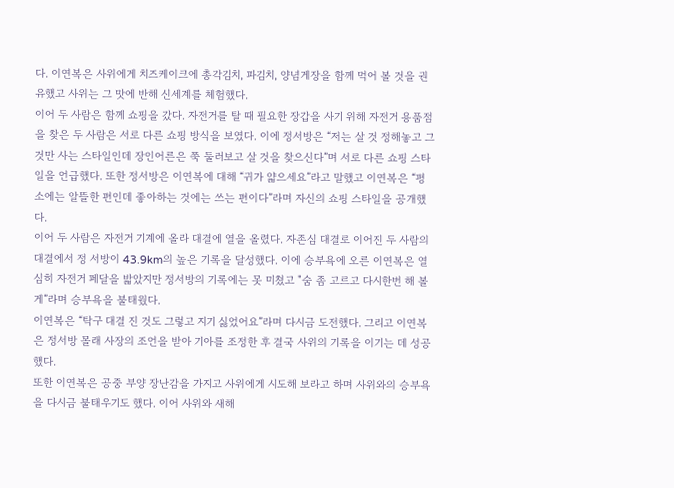다. 이연복은 사위에게 치즈케이크에 총각김치, 파김치, 양념게장을 함께 먹어 볼 것을 권유했고 사위는 그 맛에 반해 신세계를 체험했다.
이어 두 사람은 함께 쇼핑을 갔다. 자전거를 탈 때 필요한 장갑을 사기 위해 자전거 용품점을 찾은 두 사람은 서로 다른 쇼핑 방식을 보였다. 이에 정서방은 “저는 살 것 정해놓고 그것만 사는 스타일인데 장인어른은 쭉 둘러보고 살 것을 찾으신다”며 서로 다른 쇼핑 스타일을 언급했다. 또한 정서방은 이연복에 대해 “귀가 얇으세요”라고 말했고 이연복은 “평소에는 알뜰한 편인데 좋아하는 것에는 쓰는 편이다”라며 자신의 쇼핑 스타일을 공개했다.
이어 두 사람은 자전거 기계에 올라 대결에 열을 올렸다. 자존심 대결로 이어진 두 사람의 대결에서 정 서방이 43.9km의 높은 기록을 달성했다. 이에 승부욕에 오른 이연복은 열심히 자전거 페달을 밟았지만 정서방의 기록에는 못 미쳤고 "숨 좀 고르고 다시한번 해 볼게”라며 승부욕을 불태웠다.
이연복은 “탁구 대결 진 것도 그렇고 지기 싫었어요”라며 다시금 도전했다. 그리고 이연복은 정서방 몰래 사장의 조언을 받아 기아를 조정한 후 결국 사위의 기록을 이기는 데 성공했다.
또한 이연복은 공중 부양 장난감을 가지고 사위에게 시도해 보라고 하며 사위와의 승부욕을 다시금 불태우기도 했다. 이어 사위와 새해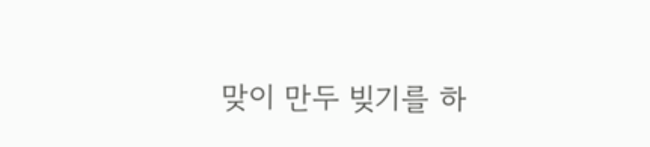맞이 만두 빚기를 하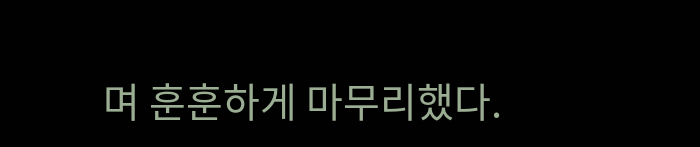며 훈훈하게 마무리했다.